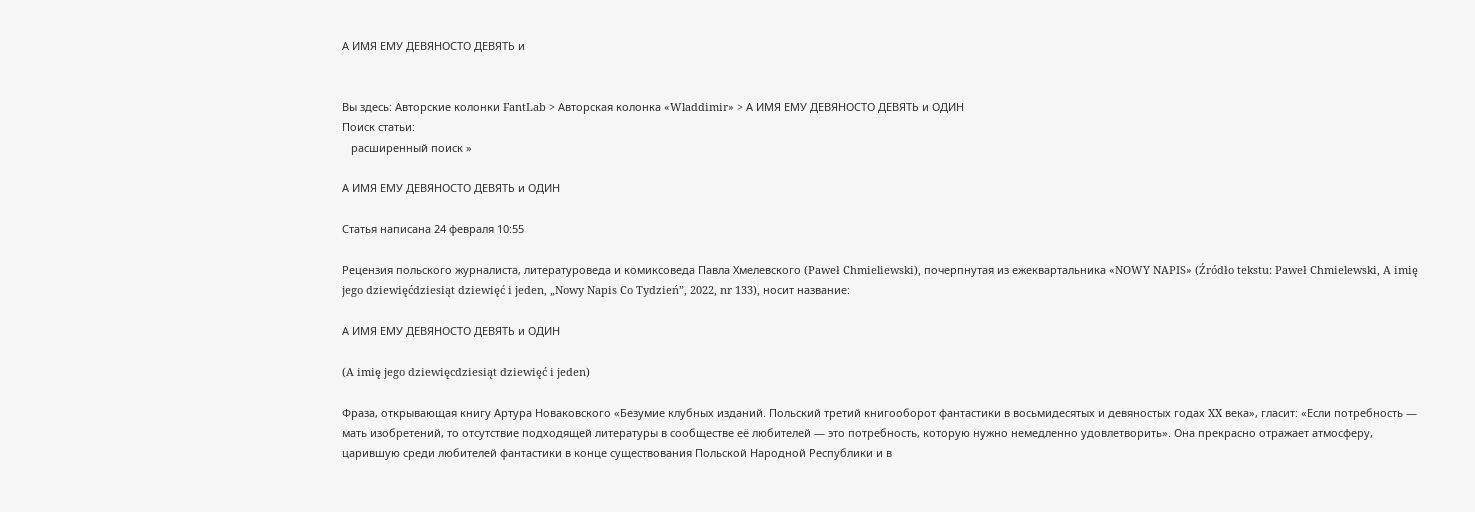А ИМЯ ЕМУ ДЕВЯНОСТО ДЕВЯТЬ и


Вы здесь: Авторские колонки FantLab > Авторская колонка «Wladdimir» > А ИМЯ ЕМУ ДЕВЯНОСТО ДЕВЯТЬ и ОДИН
Поиск статьи:
   расширенный поиск »

А ИМЯ ЕМУ ДЕВЯНОСТО ДЕВЯТЬ и ОДИН

Статья написана 24 февраля 10:55

Рецензия польского журналиста, литературоведа и комиксоведа Павла Хмелевского (Paweł Chmieliewski), почерпнутая из ежеквартальника «NOWY NAPIS» (Źródło tekstu: Paweł Chmielewski, A imię jego dziewięćdziesiąt dziewięć i jeden, „Nowy Napis Co Tydzień”, 2022, nr 133), носит название:

А ИМЯ ЕМУ ДЕВЯНОСТО ДЕВЯТЬ и ОДИН

(A imię jego dziewięcdziesiąt dziewięć i jeden)

Фраза, открывающая книгу Артура Новаковского «Безумие клубных изданий. Польский третий книгооборот фантастики в восьмидесятых и девяностых годах XX века», гласит: «Если потребность — мать изобретений, то отсутствие подходящей литературы в сообществе её любителей — это потребность, которую нужно немедленно удовлетворить». Она прекрасно отражает атмосферу, царившую среди любителей фантастики в конце существования Польской Народной Республики и в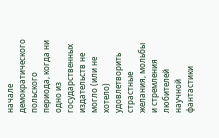начале демократического польского периода, когда ни одно из государственных издательств не могло (или не хотело) удовлетворить страстные желания, мольбы и стремления любителей научной фантастики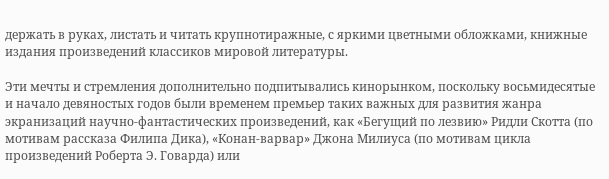держать в руках, листать и читать крупнотиражные, с яркими цветными обложками, книжные издания произведений классиков мировой литературы.

Эти мечты и стремления дополнительно подпитывались кинорынком, поскольку восьмидесятые и начало девяностых годов были временем премьер таких важных для развития жанра экранизаций научно-фантастических произведений, как «Бегущий по лезвию» Ридли Скотта (по мотивам рассказа Филипа Дика), «Конан-варвар» Джона Милиуса (по мотивам цикла произведений Роберта Э. Говарда) или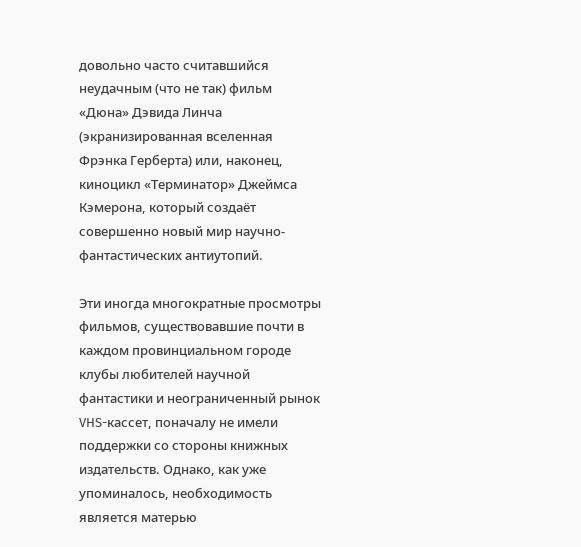довольно часто считавшийся неудачным (что не так) фильм «Дюна» Дэвида Линча (экранизированная вселенная Фрэнка Герберта) или, наконец, киноцикл «Терминатор» Джеймса Кэмерона, который создаёт совершенно новый мир научно-фантастических антиутопий.

Эти иногда многократные просмотры фильмов, существовавшие почти в каждом провинциальном городе клубы любителей научной фантастики и неограниченный рынок VHS-кассет, поначалу не имели поддержки со стороны книжных издательств. Однако, как уже упоминалось, необходимость является матерью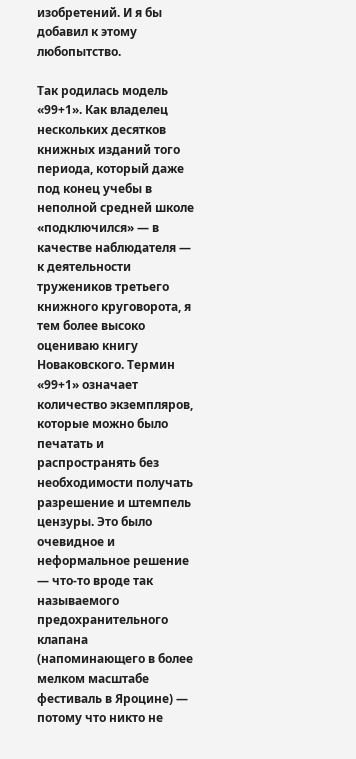изобретений. И я бы добавил к этому любопытство.

Так родилась модель «99+1». Как владелец нескольких десятков книжных изданий того периода, который даже под конец учебы в неполной средней школе «подключился» — в качестве наблюдателя — к деятельности тружеников третьего книжного круговорота, я тем более высоко оцениваю книгу Новаковского. Термин «99+1» означает количество экземпляров, которые можно было печатать и распространять без необходимости получать разрешение и штемпель цензуры. Это было очевидное и неформальное решение — что-то вроде так называемого предохранительного клапана (напоминающего в более мелком масштабе фестиваль в Яроцине) — потому что никто не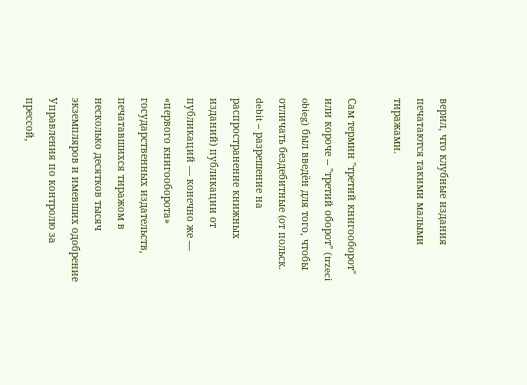верил, что клубные издания печатаются такими малыми тиражами.

Сам термин "третий книгооборот" или короче -- "третий оборот" (trzeci obieg) был введён для того, чтобы отличать бездебитные (от польск. debit – разрешение на распространение книжных изданий) публикации от публикаций — конечно же — «первого книгооборота» государственных издательств, печатавшихся тиражом в несколько десятков тысяч экземпляров и имевших одобрение Управления по контролю за прессой,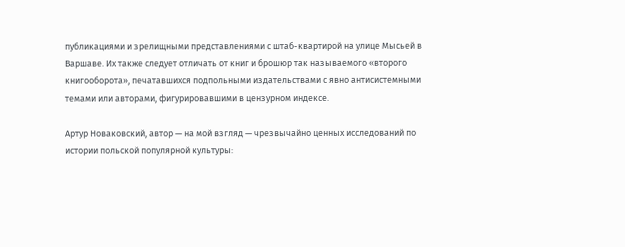публикациями и зрелищными представлениями с штаб-квартирой на улице Мысьей в Варшаве. Их также следует отличать от книг и брошюр так называемого «второго книгооборота», печатавшихся подпольными издательствами с явно антисистемными темами или авторами, фигурировавшими в цензурном индексе.

Артур Новаковский, автор — на мой взгляд — чрезвычайно ценных исследований по истории польской популярной культуры: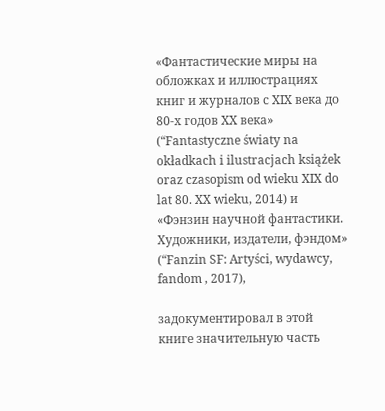«Фантастические миры на обложках и иллюстрациях книг и журналов с XIX века до 80-х годов XX века» (“Fantastyczne światy na okładkach i ilustracjach książek oraz czasopism od wieku XIX do lat 80. XX wieku, 2014) и «Фэнзин научной фантастики. Художники, издатели, фэндом» (“Fanzin SF: Artyści, wydawcy, fandom , 2017),

задокументировал в этой книге значительную часть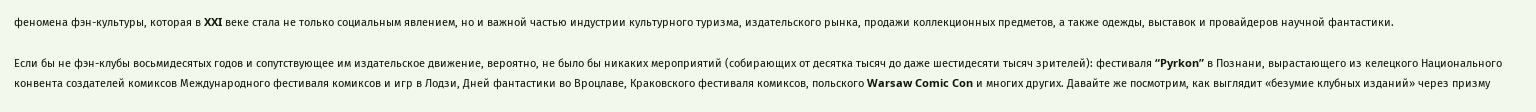феномена фэн-культуры, которая в XXI веке стала не только социальным явлением, но и важной частью индустрии культурного туризма, издательского рынка, продажи коллекционных предметов, а также одежды, выставок и провайдеров научной фантастики.

Если бы не фэн-клубы восьмидесятых годов и сопутствующее им издательское движение, вероятно, не было бы никаких мероприятий (собирающих от десятка тысяч до даже шестидесяти тысяч зрителей): фестиваля “Pyrkon” в Познани, вырастающего из келецкого Национального конвента создателей комиксов Международного фестиваля комиксов и игр в Лодзи, Дней фантастики во Вроцлаве, Краковского фестиваля комиксов, польского Warsaw Comic Con и многих других. Давайте же посмотрим, как выглядит «безумие клубных изданий» через призму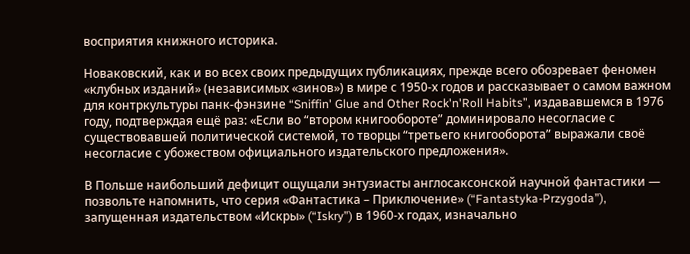восприятия книжного историка.

Новаковский, как и во всех своих предыдущих публикациях, прежде всего обозревает феномен «клубных изданий» (независимых «зинов») в мире с 1950-х годов и рассказывает о самом важном для контркультуры панк-фэнзине “Sniffin' Glue and Other Rock'n'Roll Habits”, издававшемся в 1976 году, подтверждая ещё раз: «Если во “втором книгообороте” доминировало несогласие с существовавшей политической системой, то творцы “третьего книгооборота” выражали своё несогласие с убожеством официального издательского предложения».

В Польше наибольший дефицит ощущали энтузиасты англосаксонской научной фантастики — позвольте напомнить, что серия «Фантастика – Приключение» (“Fantastyka-Przygoda”), запущенная издательством «Искры» (“Iskry”) в 1960-х годах, изначально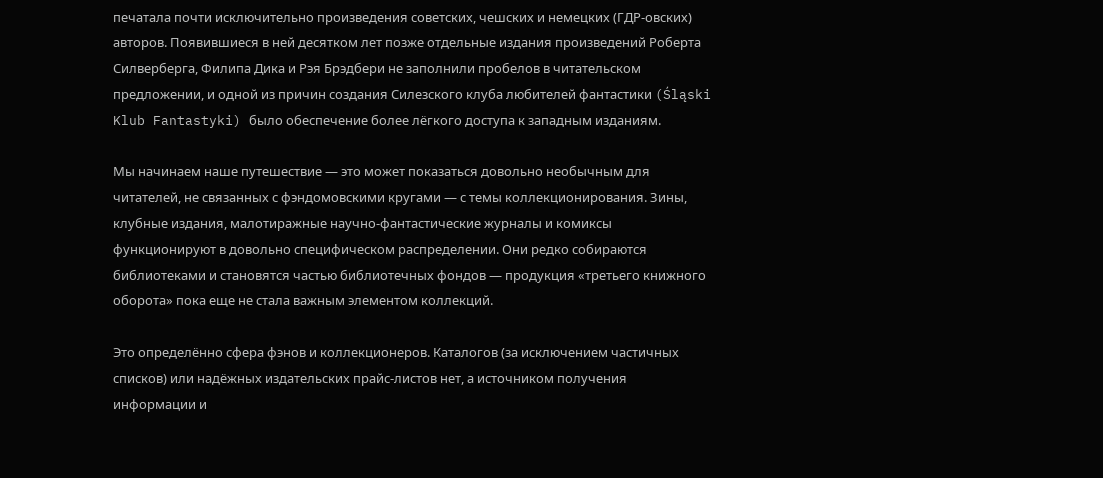печатала почти исключительно произведения советских, чешских и немецких (ГДР-овских) авторов. Появившиеся в ней десятком лет позже отдельные издания произведений Роберта Силверберга, Филипа Дика и Рэя Брэдбери не заполнили пробелов в читательском предложении, и одной из причин создания Силезского клуба любителей фантастики (Śląski Klub Fantastyki) было обеспечение более лёгкого доступа к западным изданиям.

Мы начинаем наше путешествие — это может показаться довольно необычным для читателей, не связанных с фэндомовскими кругами — с темы коллекционирования. Зины, клубные издания, малотиражные научно-фантастические журналы и комиксы функционируют в довольно специфическом распределении. Они редко собираются библиотеками и становятся частью библиотечных фондов — продукция «третьего книжного оборота» пока еще не стала важным элементом коллекций.

Это определённо сфера фэнов и коллекционеров. Каталогов (за исключением частичных списков) или надёжных издательских прайс-листов нет, а источником получения информации и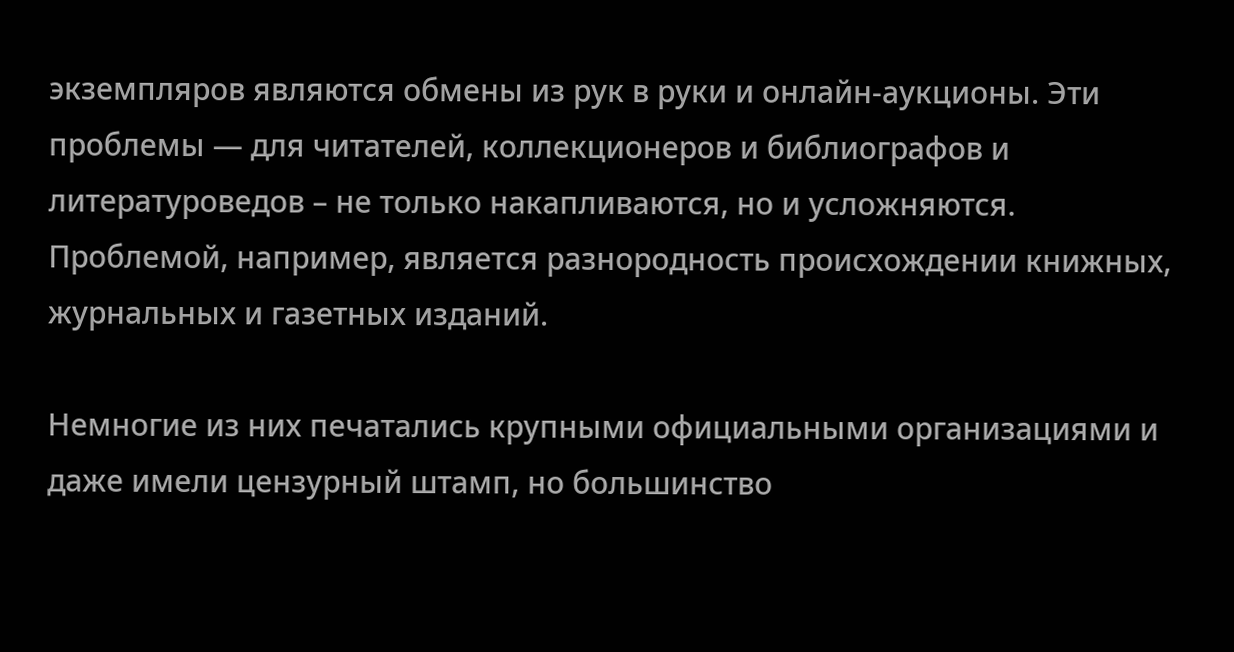экземпляров являются обмены из рук в руки и онлайн-аукционы. Эти проблемы — для читателей, коллекционеров и библиографов и литературоведов – не только накапливаются, но и усложняются. Проблемой, например, является разнородность происхождении книжных, журнальных и газетных изданий.

Немногие из них печатались крупными официальными организациями и даже имели цензурный штамп, но большинство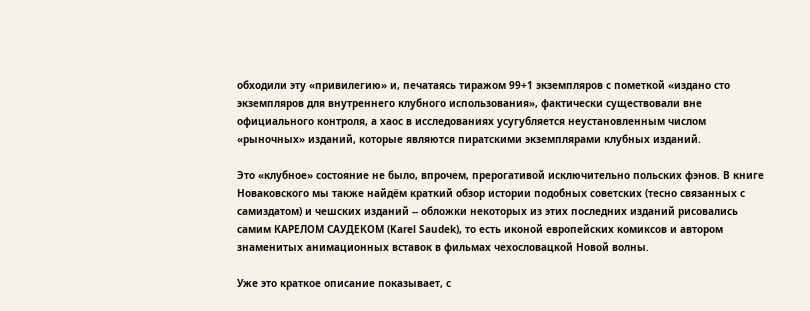обходили эту «привилегию» и, печатаясь тиражом 99+1 экземпляров с пометкой «издано сто экземпляров для внутреннего клубного использования», фактически существовали вне официального контроля, а хаос в исследованиях усугубляется неустановленным числом «рыночных» изданий, которые являются пиратскими экземплярами клубных изданий.

Это «клубное» состояние не было, впрочем, прерогативой исключительно польских фэнов. В книге Новаковского мы также найдём краткий обзор истории подобных советских (тесно связанных с самиздатом) и чешских изданий -- обложки некоторых из этих последних изданий рисовались самим КАРЕЛОМ САУДЕКОМ (Karel Saudek), то есть иконой европейских комиксов и автором знаменитых анимационных вставок в фильмах чехословацкой Новой волны.

Уже это краткое описание показывает, с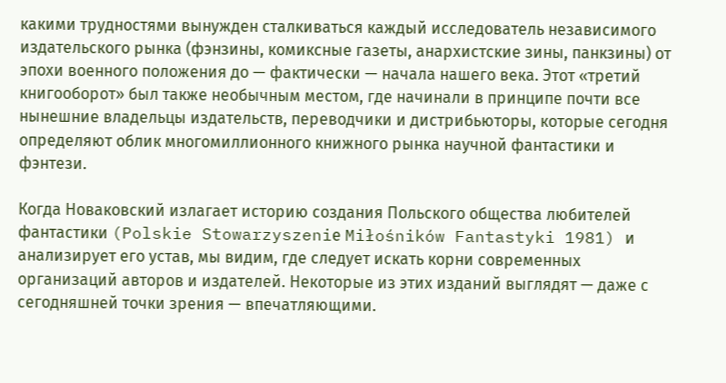какими трудностями вынужден сталкиваться каждый исследователь независимого издательского рынка (фэнзины, комиксные газеты, анархистские зины, панкзины) от эпохи военного положения до — фактически — начала нашего века. Этот «третий книгооборот» был также необычным местом, где начинали в принципе почти все нынешние владельцы издательств, переводчики и дистрибьюторы, которые сегодня определяют облик многомиллионного книжного рынка научной фантастики и фэнтези.

Когда Новаковский излагает историю создания Польского общества любителей фантастики (Polskie Stowarzyszeniе Miłośników Fantastyki 1981) и анализирует его устав, мы видим, где следует искать корни современных организаций авторов и издателей. Некоторые из этих изданий выглядят — даже с сегодняшней точки зрения — впечатляющими.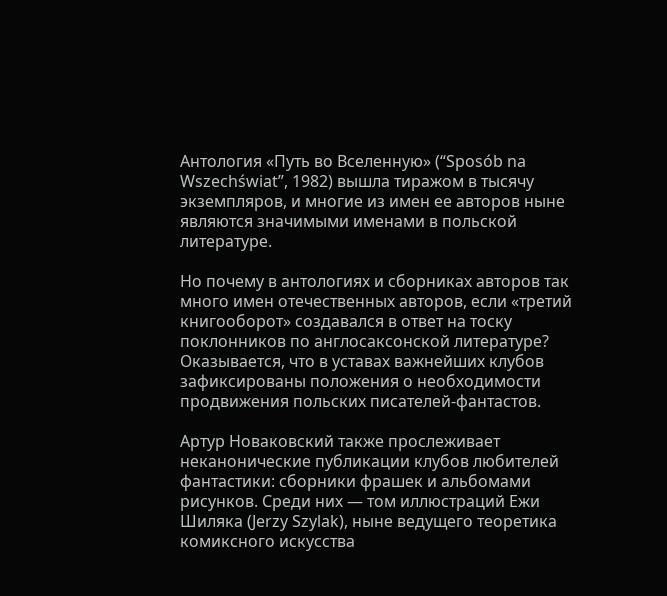Антология «Путь во Вселенную» (“Sposób na Wszechświat”, 1982) вышла тиражом в тысячу экземпляров, и многие из имен ее авторов ныне являются значимыми именами в польской литературе.

Но почему в антологиях и сборниках авторов так много имен отечественных авторов, если «третий книгооборот» создавался в ответ на тоску поклонников по англосаксонской литературе? Оказывается, что в уставах важнейших клубов зафиксированы положения о необходимости продвижения польских писателей-фантастов.

Артур Новаковский также прослеживает неканонические публикации клубов любителей фантастики: сборники фрашек и альбомами рисунков. Среди них — том иллюстраций Ежи Шиляка (Jerzy Szylak), ныне ведущего теоретика комиксного искусства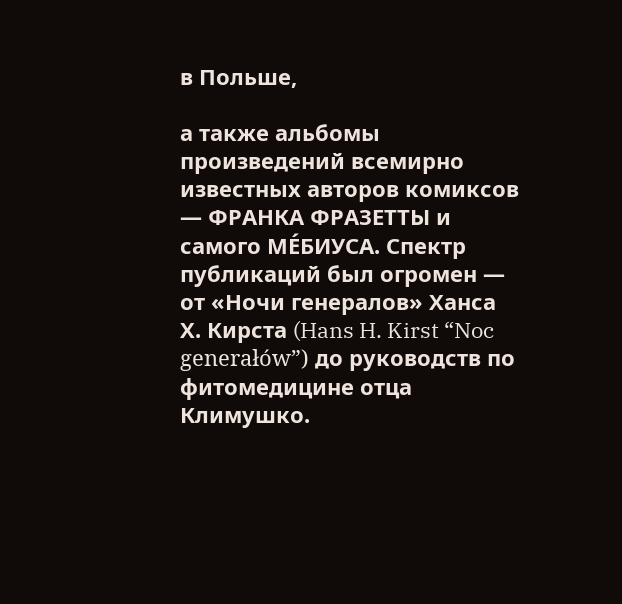в Польше,

а также альбомы произведений всемирно известных авторов комиксов — ФРАНКА ФРАЗЕТТЫ и самого МÉБИУСА. Спектр публикаций был огромен — от «Ночи генералов» Ханса Х. Кирста (Hans H. Kirst “Noc generałów”) до руководств по фитомедицине отца Климушко.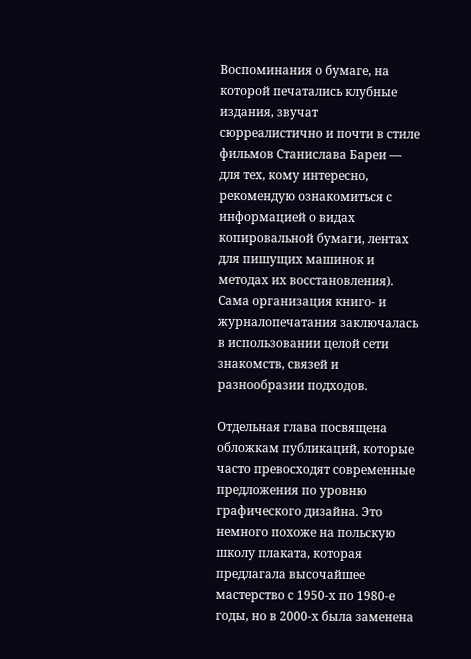Воспоминания о бумаге, на которой печатались клубные издания, звучат сюрреалистично и почти в стиле фильмов Станислава Бареи — для тех, кому интересно, рекомендую ознакомиться с информацией о видах копировальной бумаги, лентах для пишущих машинок и методах их восстановления). Сама организация книго- и журналопечатания заключалась в использовании целой сети знакомств, связей и разнообразии подходов.

Отдельная глава посвящена обложкам публикаций, которые часто превосходят современные предложения по уровню графического дизайна. Это немного похоже на польскую школу плаката, которая предлагала высочайшее мастерство с 1950-х по 1980-е годы, но в 2000-х была заменена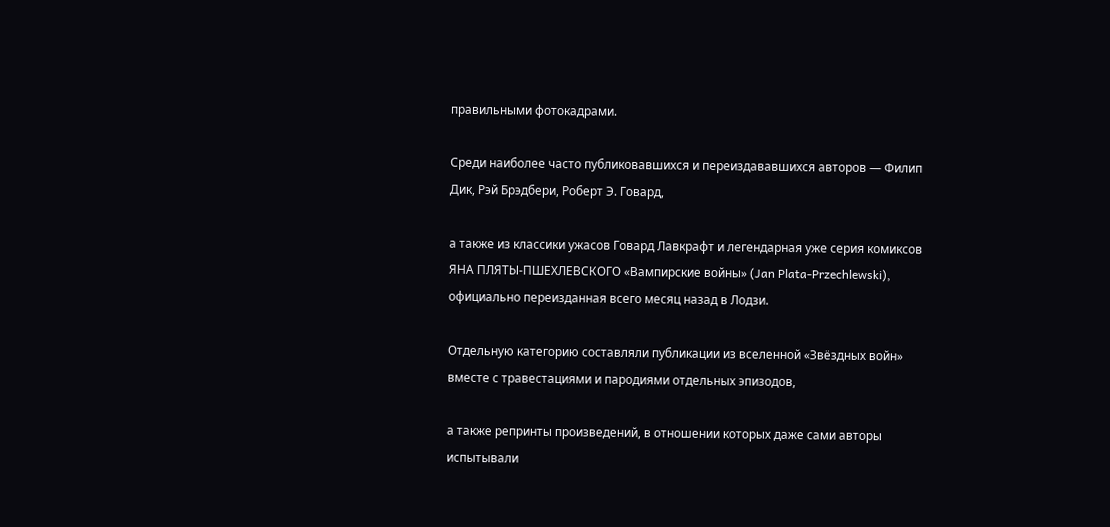правильными фотокадрами.

Среди наиболее часто публиковавшихся и переиздававшихся авторов — Филип Дик, Рэй Брэдбери, Роберт Э. Говард,

а также из классики ужасов Говард Лавкрафт и легендарная уже серия комиксов ЯНА ПЛЯТЫ-ПШЕХЛЕВСКОГО «Вампирские войны» (Jan Plata-Przechlewski), официально переизданная всего месяц назад в Лодзи.

Отдельную категорию составляли публикации из вселенной «Звёздных войн» вместе с травестациями и пародиями отдельных эпизодов,

а также репринты произведений, в отношении которых даже сами авторы испытывали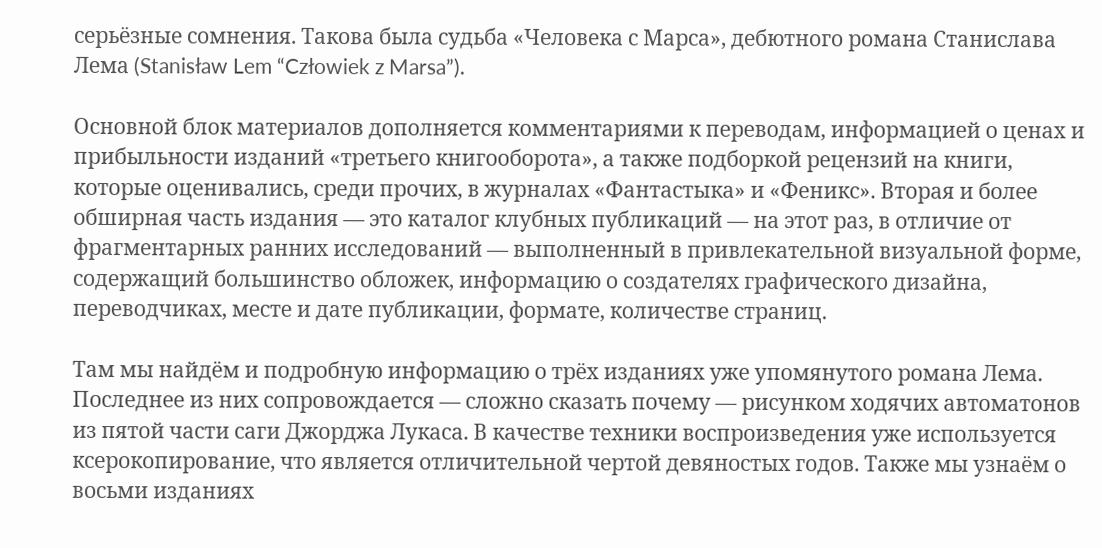серьёзные сомнения. Такова была судьба «Человека с Марса», дебютного романа Станислава Лема (Stanisław Lem “Człowiek z Marsa”).

Основной блок материалов дополняется комментариями к переводам, информацией о ценах и прибыльности изданий «третьего книгооборота», а также подборкой рецензий на книги, которые оценивались, среди прочих, в журналах «Фантастыка» и «Феникс». Вторая и более обширная часть издания — это каталог клубных публикаций — на этот раз, в отличие от фрагментарных ранних исследований — выполненный в привлекательной визуальной форме, содержащий большинство обложек, информацию о создателях графического дизайна, переводчиках, месте и дате публикации, формате, количестве страниц.

Там мы найдём и подробную информацию о трёх изданиях уже упомянутого романа Лема. Последнее из них сопровождается — сложно сказать почему — рисунком ходячих автоматонов из пятой части саги Джорджа Лукаса. В качестве техники воспроизведения уже используется ксерокопирование, что является отличительной чертой девяностых годов. Также мы узнаём о восьми изданиях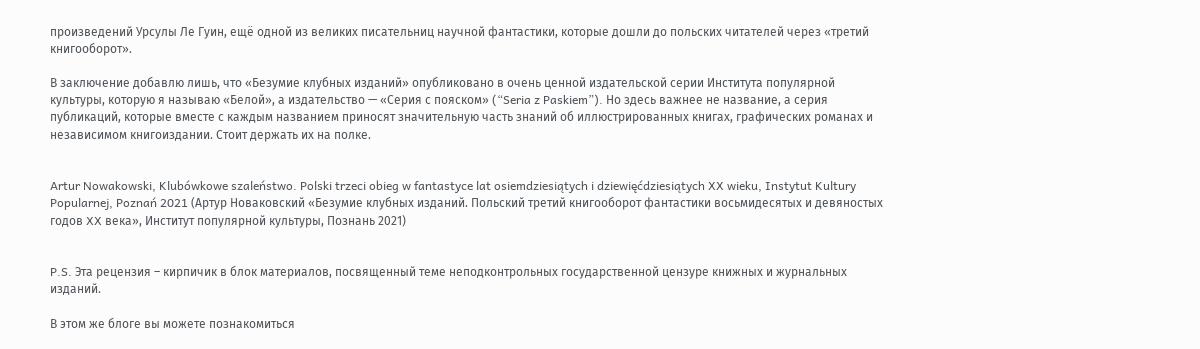произведений Урсулы Ле Гуин, ещё одной из великих писательниц научной фантастики, которые дошли до польских читателей через «третий книгооборот».

В заключение добавлю лишь, что «Безумие клубных изданий» опубликовано в очень ценной издательской серии Института популярной культуры, которую я называю «Белой», а издательство — «Серия с пояском» (“Seria z Paskiem”). Но здесь важнее не название, а серия публикаций, которые вместе с каждым названием приносят значительную часть знаний об иллюстрированных книгах, графических романах и независимом книгоиздании. Стоит держать их на полке.


Artur Nowakowski, Klubówkowe szaleństwo. Polski trzeci obieg w fantastyce lat osiemdziesiątych i dziewięćdziesiątych XX wieku, Instytut Kultury Popularnej, Poznań 2021 (Артур Новаковский «Безумие клубных изданий. Польский третий книгооборот фантастики восьмидесятых и девяностых годов XX века», Институт популярной культуры, Познань 2021)


P.S. Эта рецензия – кирпичик в блок материалов, посвященный теме неподконтрольных государственной цензуре книжных и журнальных изданий.

В этом же блоге вы можете познакомиться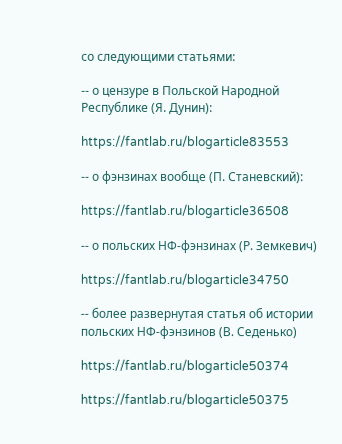со следующими статьями:

-- о цензуре в Польской Народной Республике (Я. Дунин):

https://fantlab.ru/blogarticle83553

-- о фэнзинах вообще (П. Станевский):

https://fantlab.ru/blogarticle36508

-- о польских НФ-фэнзинах (Р. Земкевич)

https://fantlab.ru/blogarticle34750

-- более развернутая статья об истории польских НФ-фэнзинов (В. Седенько)

https://fantlab.ru/blogarticle50374

https://fantlab.ru/blogarticle50375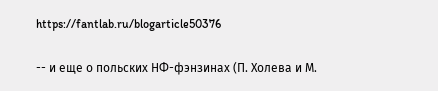https://fantlab.ru/blogarticle50376

-- и еще о польских НФ-фэнзинах (П. Холева и М.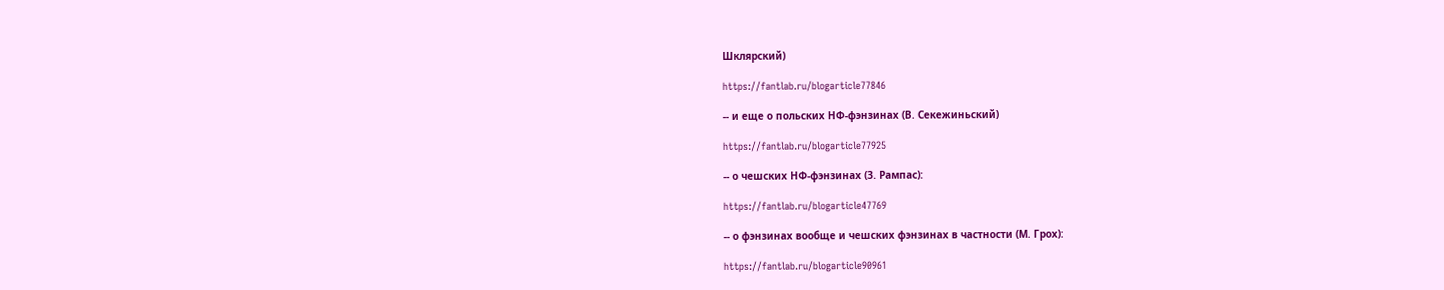Шклярский)

https://fantlab.ru/blogarticle77846

-- и еще о польских НФ-фэнзинах (В. Секежиньский)

https://fantlab.ru/blogarticle77925

-- о чешских НФ-фэнзинах (З. Рампас):

https://fantlab.ru/blogarticle47769

-- о фэнзинах вообще и чешских фэнзинах в частности (М. Грох):

https://fantlab.ru/blogarticle90961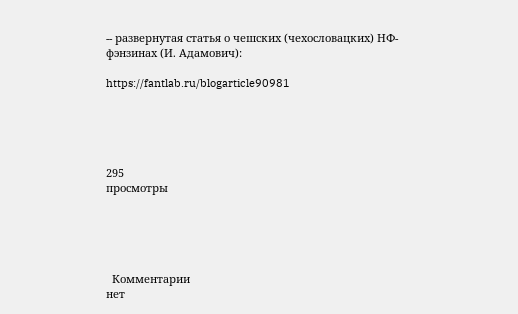-- развернутая статья о чешских (чехословацких) НФ-фэнзинах (И. Адамович):

https://fantlab.ru/blogarticle90981





295
просмотры





  Комментарии
нет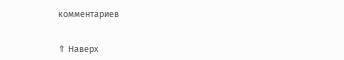комментариев


⇑ Наверх